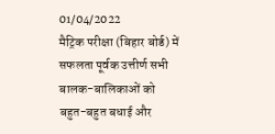01/04/2022
मैट्रिक परीक्षा (बिहार बोर्ड) में सफलता पूर्वक उत्तीर्ण सभी बालक-बालिकाओं को बहुत-बहुत बधाई और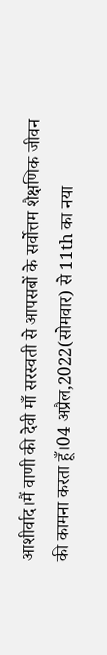आशीर्वाद।मैं वाणी की देवी माँ सरस्वती से आपसबों के सर्वोत्तम शैक्षणिक जीवन की कामना करता हूँ।04 अप्रैल,2022(सोमवार) से 11th का नया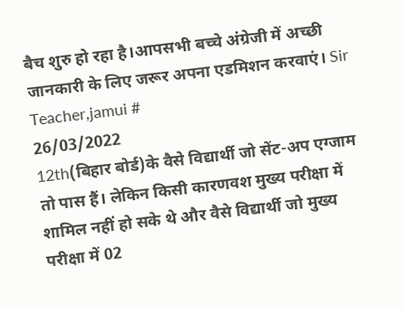बैच शुरु हो रहा है।आपसभी बच्चे अंग्रेजी में अच्छी जानकारी के लिए जरूर अपना एडमिशन करवाएं। Sir Teacher,jamui #
26/03/2022
12th(बिहार बोर्ड)के वैसे विद्यार्थी जो सेंट-अप एग्जाम तो पास हैं। लेकिन किसी कारणवश मुख्य परीक्षा में शामिल नहीं हो सके थे और वैसे विद्यार्थी जो मुख्य परीक्षा में 02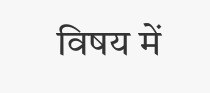विषय में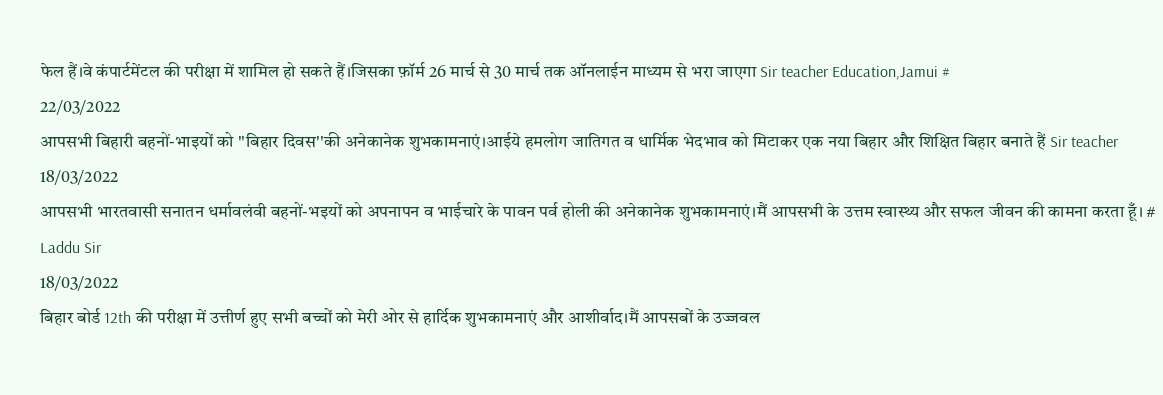फेल हैं।वे कंपार्टमेंटल की परीक्षा में शामिल हो सकते हैं।जिसका फ़ॉर्म 26 मार्च से 30 मार्च तक ऑनलाईन माध्यम से भरा जाएगा Sir teacher Education,Jamui #
22/03/2022
आपसभी बिहारी बहनों-भाइयों को ''बिहार दिवस''की अनेकानेक शुभकामनाएं।आईये हमलोग जातिगत व धार्मिक भेदभाव को मिटाकर एक नया बिहार और शिक्षित बिहार बनाते हैं Sir teacher
18/03/2022
आपसभी भारतवासी सनातन धर्मावलंवी बहनों-भइयों को अपनापन व भाईचारे के पावन पर्व होली की अनेकानेक शुभकामनाएं।मैं आपसभी के उत्तम स्वास्थ्य और सफल जीवन की कामना करता हूँ। # Laddu Sir
18/03/2022
बिहार बोर्ड 12th की परीक्षा में उत्तीर्ण हुए सभी बच्चों को मेरी ओर से हार्दिक शुभकामनाएं और आशीर्वाद।मैं आपसबों के उज्जवल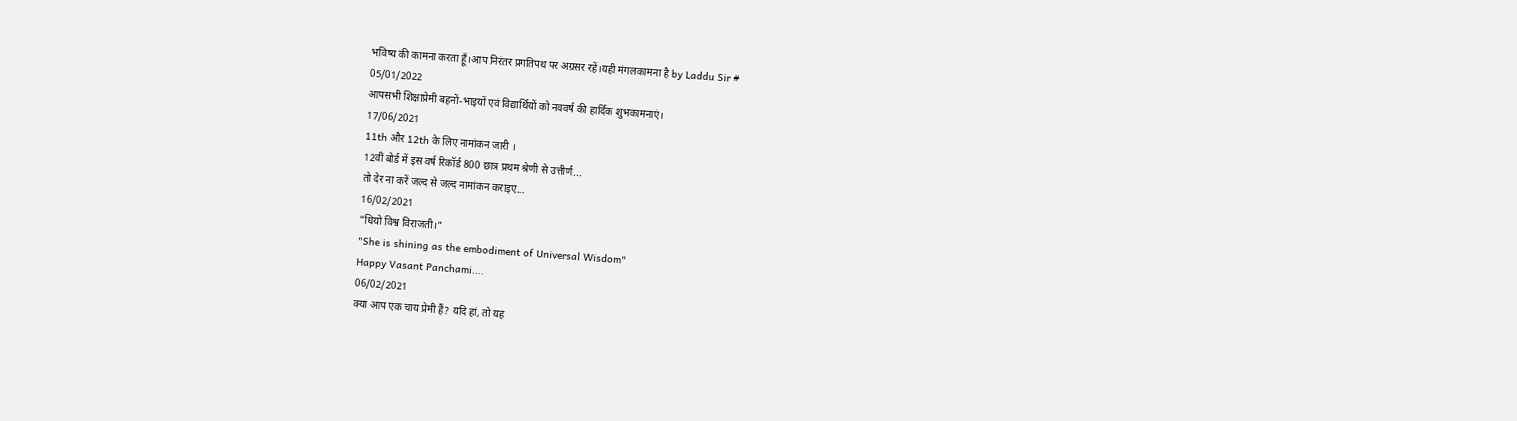भविष्य की कामना करता हूँ।आप निरंतर प्रगतिपथ पर अग्रसर रहें।यही मंगलकामना है by Laddu Sir #
05/01/2022
आपसभी शिक्षाप्रेमी बहनों-भाइयों एवं विद्यार्थियों को नववर्ष की हार्दिक शुभकामनाएं।
17/06/2021
11th और 12th के लिए नामांकन जारी ।
12वीं बोर्ड में इस वर्ष रिकॉर्ड 800 छात्र प्रथम श्रेणी से उत्तीर्ण...
तो देर ना करें जल्द से जल्द नामांकन कराइए...
16/02/2021
"धियो विश्व विराजती।"
"She is shining as the embodiment of Universal Wisdom"
Happy Vasant Panchami....
06/02/2021
क्या आप एक चाय प्रेमी हैं? यदि हां, तो यह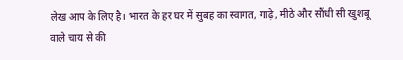लेख आप के लिए है। भारत के हर घर में सुबह का स्वागत, गाढ़े, मीठे और सौंधी सी खुशबू वाले चाय से की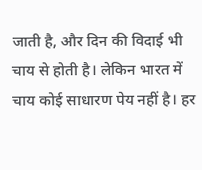जाती है, और दिन की विदाई भी चाय से होती है। लेकिन भारत में चाय कोई साधारण पेय नहीं है। हर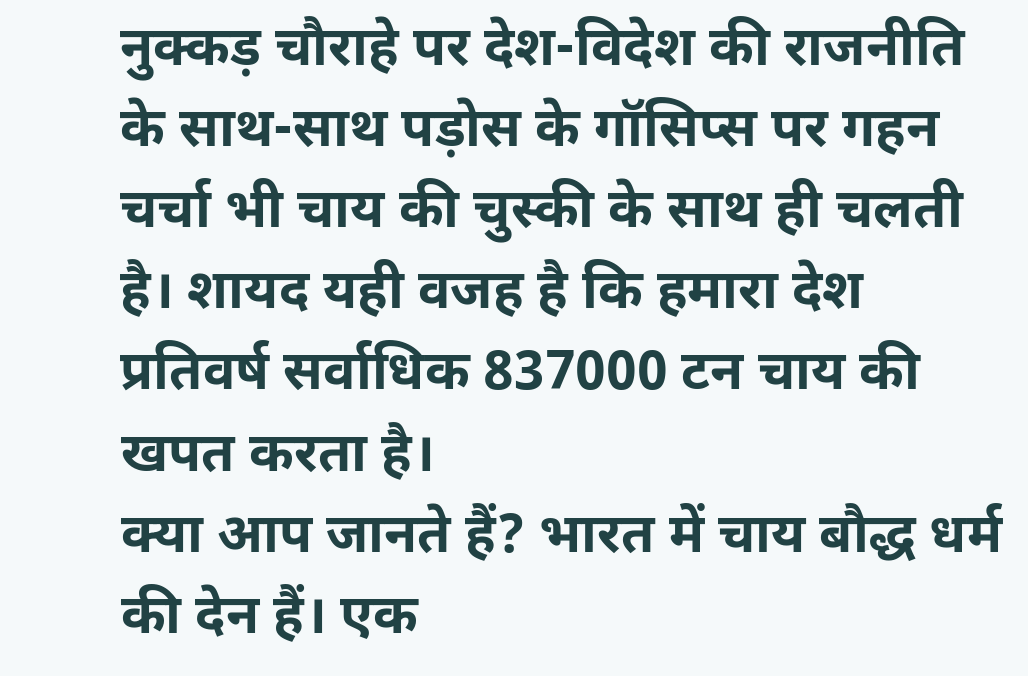नुक्कड़ चौराहे पर देश-विदेश की राजनीति के साथ-साथ पड़ोस के गॉसिप्स पर गहन चर्चा भी चाय की चुस्की के साथ ही चलती है। शायद यही वजह है कि हमारा देश प्रतिवर्ष सर्वाधिक 837000 टन चाय की खपत करता है।
क्या आप जानते हैं? भारत में चाय बौद्ध धर्म की देन हैं। एक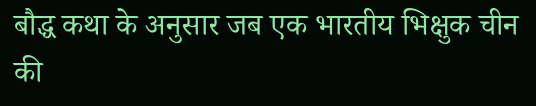बौद्ध कथा के अनुसार जब एक भारतीय भिक्षुक चीन की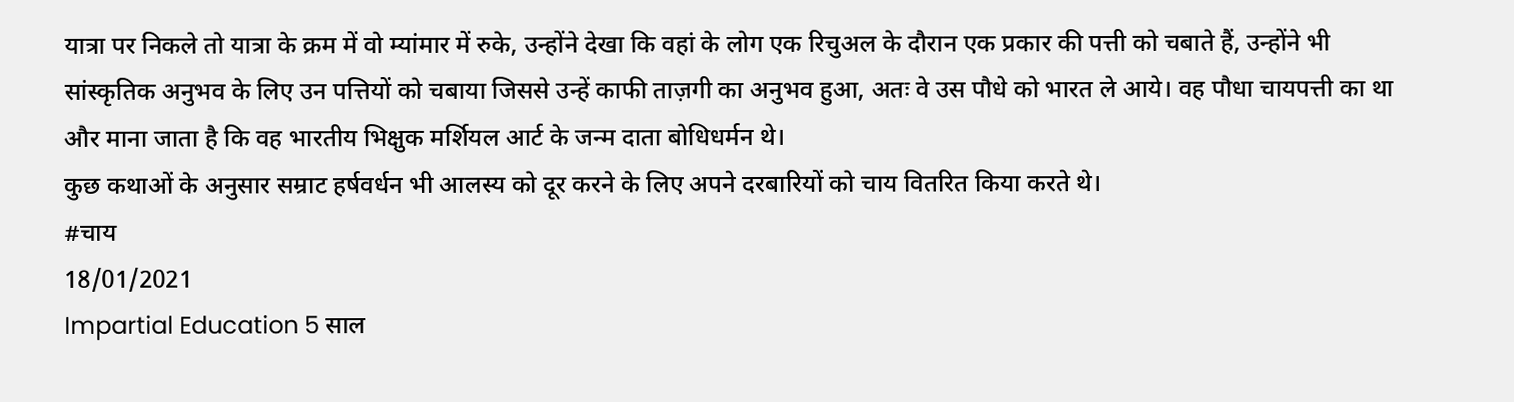यात्रा पर निकले तो यात्रा के क्रम में वो म्यांमार में रुके, उन्होंने देखा कि वहां के लोग एक रिचुअल के दौरान एक प्रकार की पत्ती को चबाते हैं, उन्होंने भी सांस्कृतिक अनुभव के लिए उन पत्तियों को चबाया जिससे उन्हें काफी ताज़गी का अनुभव हुआ, अतः वे उस पौधे को भारत ले आये। वह पौधा चायपत्ती का था और माना जाता है कि वह भारतीय भिक्षुक मर्शियल आर्ट के जन्म दाता बोधिधर्मन थे।
कुछ कथाओं के अनुसार सम्राट हर्षवर्धन भी आलस्य को दूर करने के लिए अपने दरबारियों को चाय वितरित किया करते थे।
#चाय
18/01/2021
Impartial Education 5 साल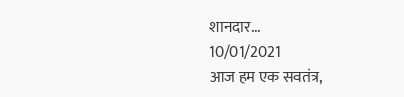शानदार...
10/01/2021
आज हम एक सवतंत्र,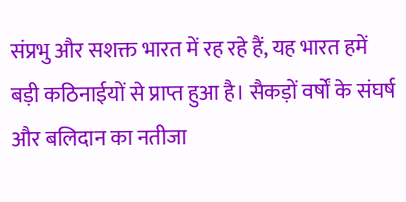संप्रभु और सशक्त भारत में रह रहे हैं, यह भारत हमें बड़ी कठिनाईयों से प्राप्त हुआ है। सैकड़ों वर्षों के संघर्ष और बलिदान का नतीजा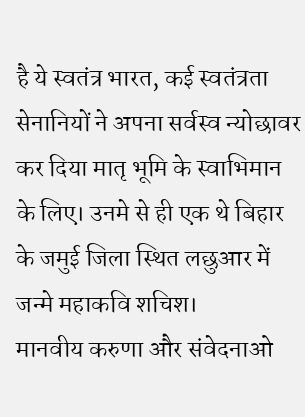है ये स्वतंत्र भारत, कई स्वतंत्रता सेनानियों ने अपना सर्वस्व न्योछावर कर दिया मातृ भूमि के स्वाभिमान के लिए। उनमे से ही एक थे बिहार के जमुई जिला स्थित लछुआर में जन्मे महाकवि शचिश।
मानवीय करुणा और संवेदनाओ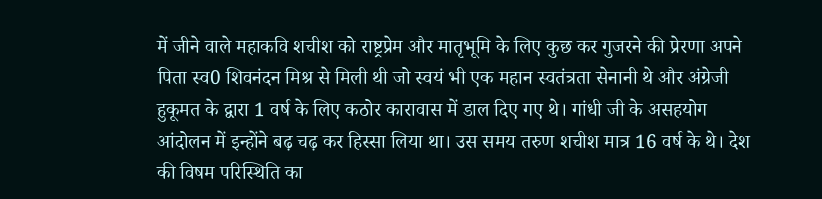में जीने वाले महाकवि शचीश को राष्ट्रप्रेम और मातृभूमि के लिए कुछ कर गुजरने की प्रेरणा अपने पिता स्व0 शिवनंदन मिश्र से मिली थी जो स्वयं भी एक महान स्वतंत्रता सेनानी थे और अंग्रेजी हुकूमत के द्वारा 1 वर्ष के लिए कठोर कारावास में डाल दिए गए थे। गांधी जी के असहयोग आंदोलन में इन्होंने बढ़ चढ़ कर हिस्सा लिया था। उस समय तरुण शचीश मात्र 16 वर्ष के थे। देश की विषम परिस्थिति का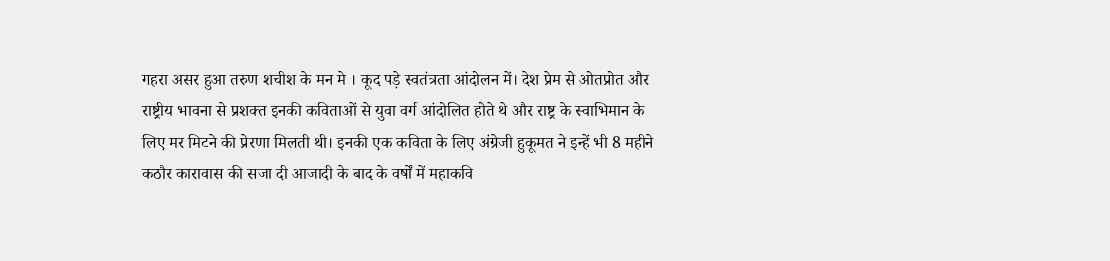गहरा असर हुआ तरुण शचीश के मन मे । कूद पड़े स्वतंत्रता आंदोलन में। देश प्रेम से ओतप्रोत और राष्ट्रीय भावना से प्रशक्त इनकी कविताओं से युवा वर्ग आंदोलित होते थे और राष्ट्र के स्वाभिमान के लिए मर मिटने की प्रेरणा मिलती थी। इनकी एक कविता के लिए अंग्रेजी हुकूमत ने इन्हें भी 8 महीने कठौर कारावास की सजा दी आजादी के बाद के वर्षों में महाकवि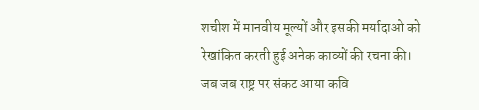शचीश में मानवीय मूल्यों और इसकी मर्यादाओ को रेखांकित करती हुई अनेक काव्यों की रचना की।
जब जब राष्ट्र पर संकट आया कवि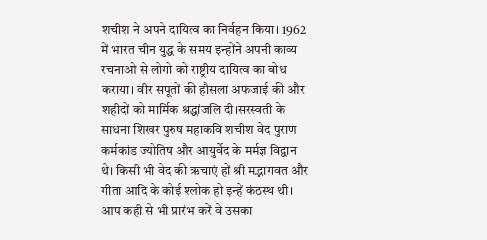शचीश ने अपने दायित्व का निर्वहन किया। 1962 में भारत चीन युद्ध के समय इन्होंने अपनी काव्य रचनाओ से लोगो को राष्ट्रीय दायित्व का बोध कराया। वीर सपूतों की हौसला अफजाई की और शहीदों को मार्मिक श्रद्धांजलि दी।सरस्वती के साधना शिखर पुरुष महाकवि शचीश वेद पुराण कर्मकांड ज्योतिष और आयुर्वेद के मर्मज्ञ विद्वान थे। किसी भी वेद की ऋचाएं हों श्री मद्भागवत और गीता आदि के कोई श्लोक हो इन्हें कंठस्थ थी। आप कही से भी प्रारंभ करें वे उसका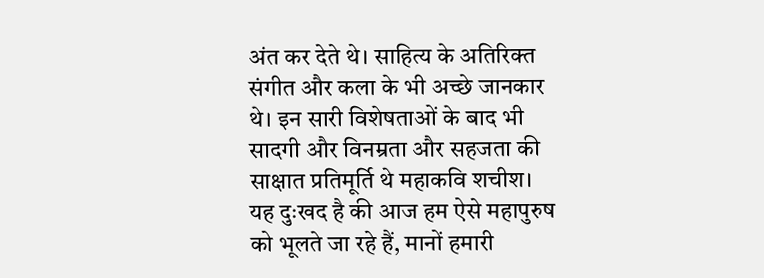अंत कर देते थे। साहित्य के अतिरिक्त संगीत और कला के भी अच्छे जानकार थे। इन सारी विशेषताओं के बाद भी सादगी और विनम्रता और सहजता की साक्षात प्रतिमूर्ति थे महाकवि शचीश।
यह दुःखद है की आज हम ऐसे महापुरुष को भूलते जा रहे हैं, मानों हमारी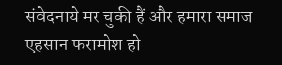संवेदनाये मर चुकी हैं और हमारा समाज एहसान फरामोश हो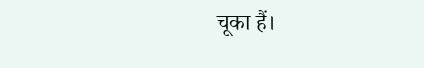चूका हैं।